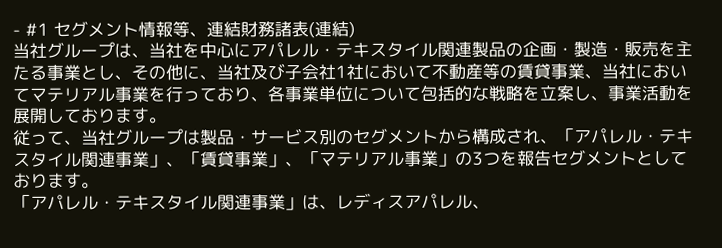- #1 セグメント情報等、連結財務諸表(連結)
当社グループは、当社を中心にアパレル・テキスタイル関連製品の企画・製造・販売を主たる事業とし、その他に、当社及び子会社1社において不動産等の賃貸事業、当社においてマテリアル事業を行っており、各事業単位について包括的な戦略を立案し、事業活動を展開しております。
従って、当社グループは製品・サービス別のセグメントから構成され、「アパレル・テキスタイル関連事業」、「賃貸事業」、「マテリアル事業」の3つを報告セグメントとしております。
「アパレル・テキスタイル関連事業」は、レディスアパレル、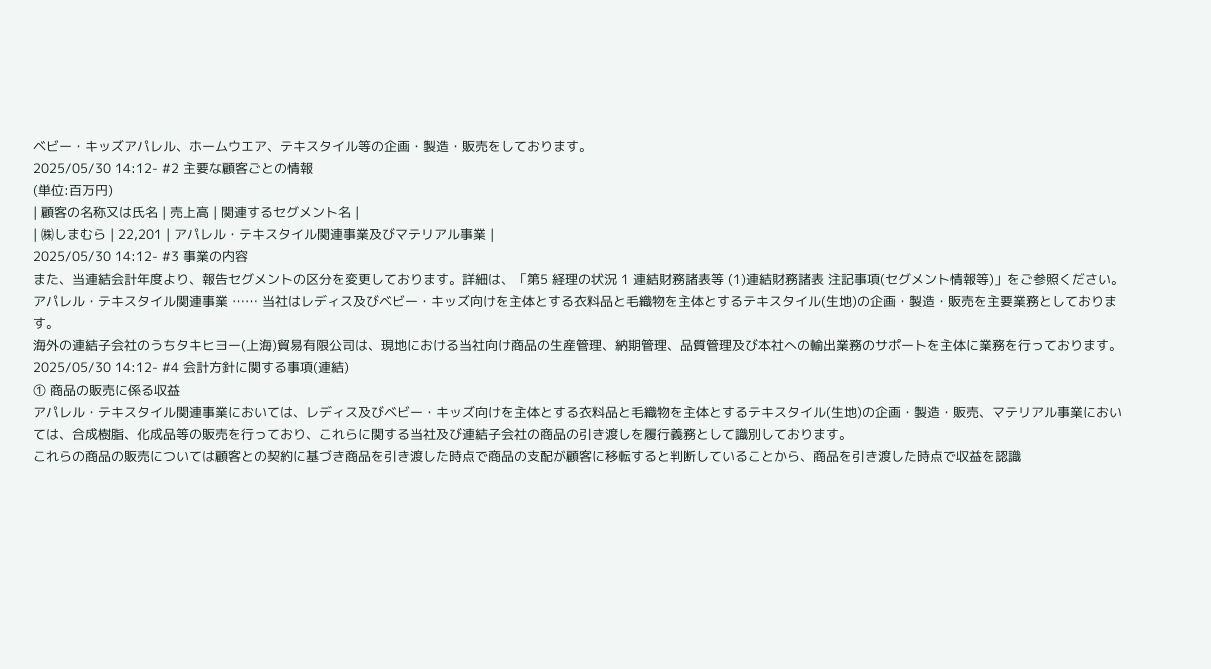ベビー・キッズアパレル、ホームウエア、テキスタイル等の企画・製造・販売をしております。
2025/05/30 14:12- #2 主要な顧客ごとの情報
(単位:百万円)
| 顧客の名称又は氏名 | 売上高 | 関連するセグメント名 |
| ㈱しまむら | 22,201 | アパレル・テキスタイル関連事業及びマテリアル事業 |
2025/05/30 14:12- #3 事業の内容
また、当連結会計年度より、報告セグメントの区分を変更しております。詳細は、「第5 経理の状況 1 連結財務諸表等 (1)連結財務諸表 注記事項(セグメント情報等)」をご参照ください。
アパレル・テキスタイル関連事業 …… 当社はレディス及びベビー・キッズ向けを主体とする衣料品と毛織物を主体とするテキスタイル(生地)の企画・製造・販売を主要業務としております。
海外の連結子会社のうちタキヒヨー(上海)貿易有限公司は、現地における当社向け商品の生産管理、納期管理、品質管理及び本社への輸出業務のサポートを主体に業務を行っております。
2025/05/30 14:12- #4 会計方針に関する事項(連結)
① 商品の販売に係る収益
アパレル・テキスタイル関連事業においては、レディス及びベビー・キッズ向けを主体とする衣料品と毛織物を主体とするテキスタイル(生地)の企画・製造・販売、マテリアル事業においては、合成樹脂、化成品等の販売を行っており、これらに関する当社及び連結子会社の商品の引き渡しを履行義務として識別しております。
これらの商品の販売については顧客との契約に基づき商品を引き渡した時点で商品の支配が顧客に移転すると判断していることから、商品を引き渡した時点で収益を認識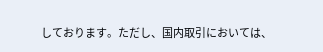しております。ただし、国内取引においては、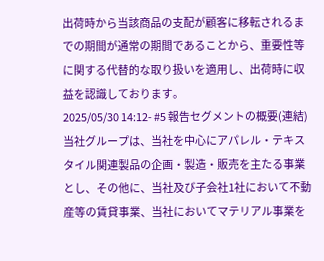出荷時から当該商品の支配が顧客に移転されるまでの期間が通常の期間であることから、重要性等に関する代替的な取り扱いを適用し、出荷時に収益を認識しております。
2025/05/30 14:12- #5 報告セグメントの概要(連結)
当社グループは、当社を中心にアパレル・テキスタイル関連製品の企画・製造・販売を主たる事業とし、その他に、当社及び子会社1社において不動産等の賃貸事業、当社においてマテリアル事業を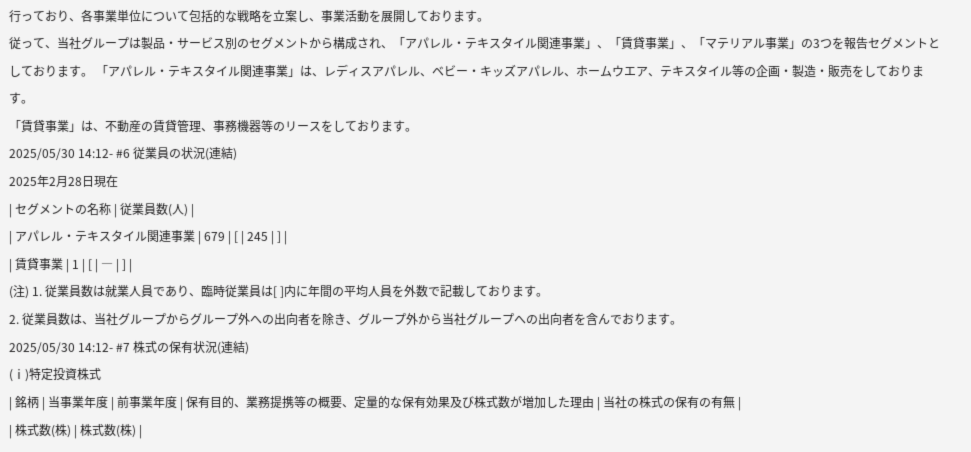行っており、各事業単位について包括的な戦略を立案し、事業活動を展開しております。
従って、当社グループは製品・サービス別のセグメントから構成され、「アパレル・テキスタイル関連事業」、「賃貸事業」、「マテリアル事業」の3つを報告セグメントとしております。 「アパレル・テキスタイル関連事業」は、レディスアパレル、ベビー・キッズアパレル、ホームウエア、テキスタイル等の企画・製造・販売をしております。
「賃貸事業」は、不動産の賃貸管理、事務機器等のリースをしております。
2025/05/30 14:12- #6 従業員の状況(連結)
2025年2月28日現在
| セグメントの名称 | 従業員数(人) |
| アパレル・テキスタイル関連事業 | 679 | [ | 245 | ] |
| 賃貸事業 | 1 | [ | ― | ] |
(注) 1. 従業員数は就業人員であり、臨時従業員は[ ]内に年間の平均人員を外数で記載しております。
2. 従業員数は、当社グループからグループ外への出向者を除き、グループ外から当社グループへの出向者を含んでおります。
2025/05/30 14:12- #7 株式の保有状況(連結)
(ⅰ)特定投資株式
| 銘柄 | 当事業年度 | 前事業年度 | 保有目的、業務提携等の概要、定量的な保有効果及び株式数が増加した理由 | 当社の株式の保有の有無 |
| 株式数(株) | 株式数(株) |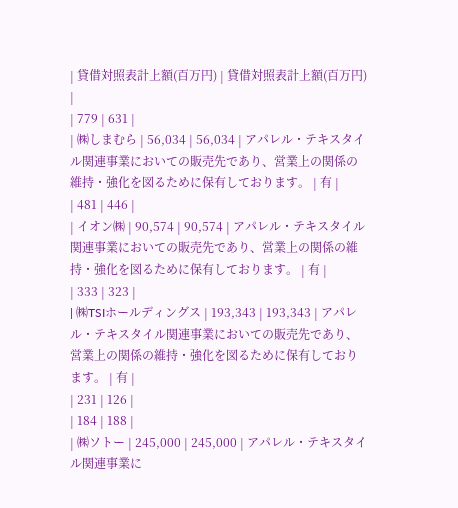| 貸借対照表計上額(百万円) | 貸借対照表計上額(百万円) |
| 779 | 631 |
| ㈱しまむら | 56,034 | 56,034 | アパレル・テキスタイル関連事業においての販売先であり、営業上の関係の維持・強化を図るために保有しております。 | 有 |
| 481 | 446 |
| イオン㈱ | 90,574 | 90,574 | アパレル・テキスタイル関連事業においての販売先であり、営業上の関係の維持・強化を図るために保有しております。 | 有 |
| 333 | 323 |
| ㈱TSIホールディングス | 193,343 | 193,343 | アパレル・テキスタイル関連事業においての販売先であり、営業上の関係の維持・強化を図るために保有しております。 | 有 |
| 231 | 126 |
| 184 | 188 |
| ㈱ソトー | 245,000 | 245,000 | アパレル・テキスタイル関連事業に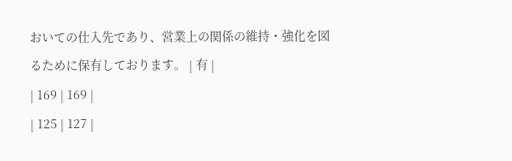おいての仕入先であり、営業上の関係の維持・強化を図るために保有しております。 | 有 |
| 169 | 169 |
| 125 | 127 |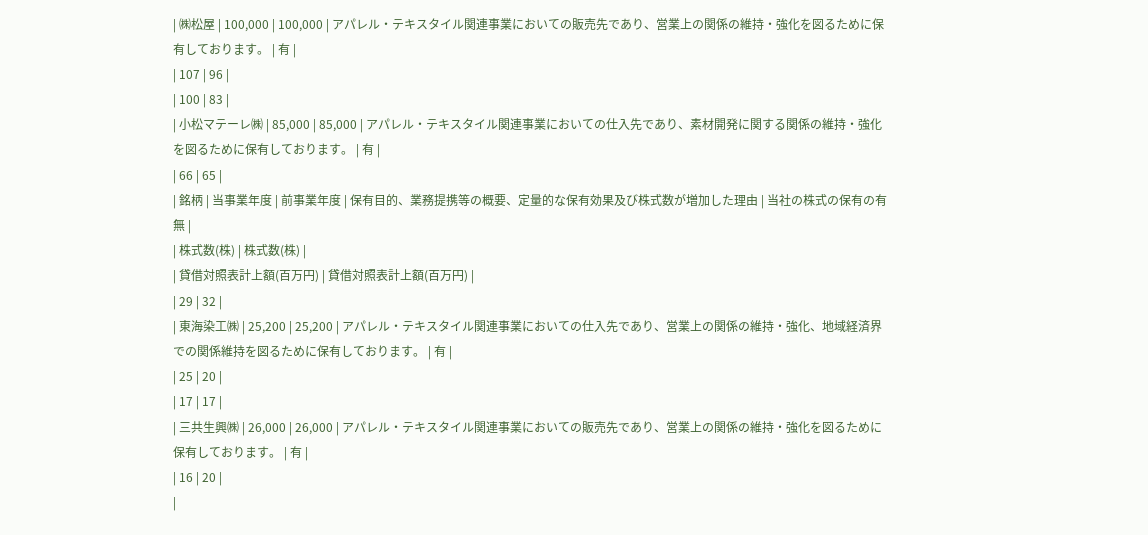| ㈱松屋 | 100,000 | 100,000 | アパレル・テキスタイル関連事業においての販売先であり、営業上の関係の維持・強化を図るために保有しております。 | 有 |
| 107 | 96 |
| 100 | 83 |
| 小松マテーレ㈱ | 85,000 | 85,000 | アパレル・テキスタイル関連事業においての仕入先であり、素材開発に関する関係の維持・強化を図るために保有しております。 | 有 |
| 66 | 65 |
| 銘柄 | 当事業年度 | 前事業年度 | 保有目的、業務提携等の概要、定量的な保有効果及び株式数が増加した理由 | 当社の株式の保有の有無 |
| 株式数(株) | 株式数(株) |
| 貸借対照表計上額(百万円) | 貸借対照表計上額(百万円) |
| 29 | 32 |
| 東海染工㈱ | 25,200 | 25,200 | アパレル・テキスタイル関連事業においての仕入先であり、営業上の関係の維持・強化、地域経済界での関係維持を図るために保有しております。 | 有 |
| 25 | 20 |
| 17 | 17 |
| 三共生興㈱ | 26,000 | 26,000 | アパレル・テキスタイル関連事業においての販売先であり、営業上の関係の維持・強化を図るために保有しております。 | 有 |
| 16 | 20 |
|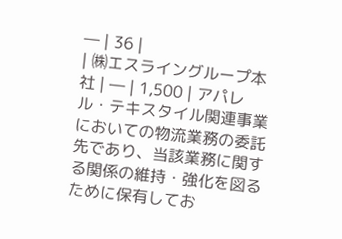― | 36 |
| ㈱エスライングループ本社 | ― | 1,500 | アパレル・テキスタイル関連事業においての物流業務の委託先であり、当該業務に関する関係の維持・強化を図るために保有してお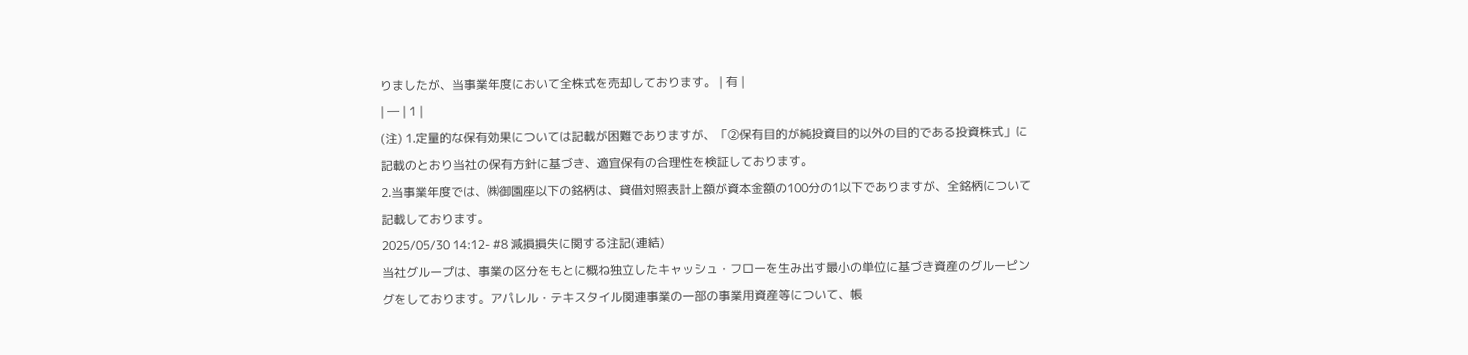りましたが、当事業年度において全株式を売却しております。 | 有 |
| ― | 1 |
(注) 1.定量的な保有効果については記載が困難でありますが、「②保有目的が純投資目的以外の目的である投資株式」に記載のとおり当社の保有方針に基づき、適宜保有の合理性を検証しております。
2.当事業年度では、㈱御園座以下の銘柄は、貸借対照表計上額が資本金額の100分の1以下でありますが、全銘柄について記載しております。
2025/05/30 14:12- #8 減損損失に関する注記(連結)
当社グループは、事業の区分をもとに概ね独立したキャッシュ・フローを生み出す最小の単位に基づき資産のグルーピングをしております。アパレル・テキスタイル関連事業の一部の事業用資産等について、帳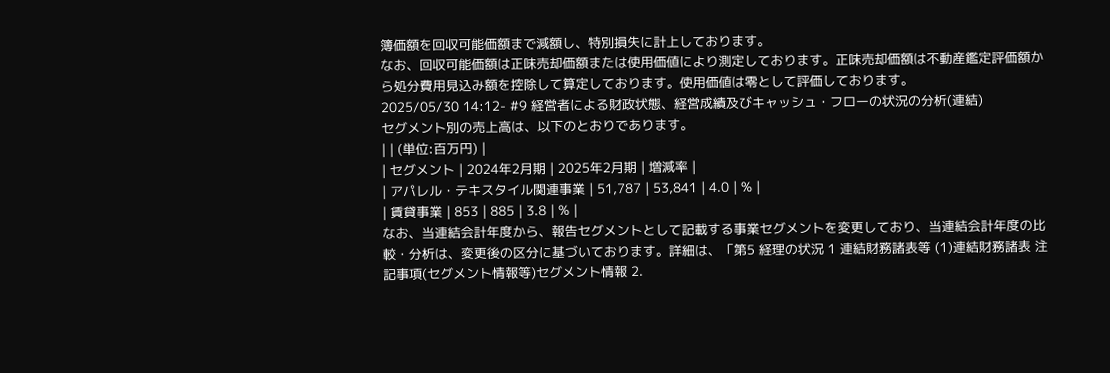簿価額を回収可能価額まで減額し、特別損失に計上しております。
なお、回収可能価額は正味売却価額または使用価値により測定しております。正味売却価額は不動産鑑定評価額から処分費用見込み額を控除して算定しております。使用価値は零として評価しております。
2025/05/30 14:12- #9 経営者による財政状態、経営成績及びキャッシュ・フローの状況の分析(連結)
セグメント別の売上高は、以下のとおりであります。
| | (単位:百万円) |
| セグメント | 2024年2月期 | 2025年2月期 | 増減率 |
| アパレル・テキスタイル関連事業 | 51,787 | 53,841 | 4.0 | % |
| 賃貸事業 | 853 | 885 | 3.8 | % |
なお、当連結会計年度から、報告セグメントとして記載する事業セグメントを変更しており、当連結会計年度の比較・分析は、変更後の区分に基づいております。詳細は、「第5 経理の状況 1 連結財務諸表等 (1)連結財務諸表 注記事項(セグメント情報等)セグメント情報 2.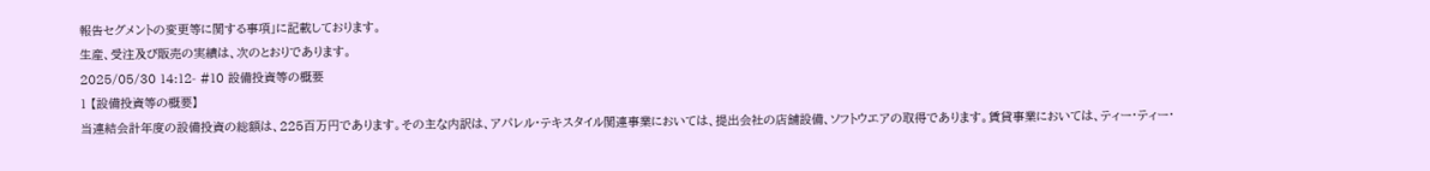報告セグメントの変更等に関する事項」に記載しております。
生産、受注及び販売の実績は、次のとおりであります。
2025/05/30 14:12- #10 設備投資等の概要
1 【設備投資等の概要】
当連結会計年度の設備投資の総額は、225百万円であります。その主な内訳は、アパレル・テキスタイル関連事業においては、提出会社の店舗設備、ソフトウエアの取得であります。賃貸事業においては、ティー・ティー・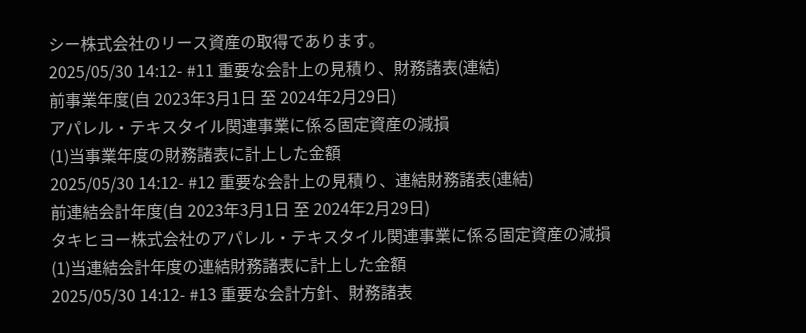シー株式会社のリース資産の取得であります。
2025/05/30 14:12- #11 重要な会計上の見積り、財務諸表(連結)
前事業年度(自 2023年3月1日 至 2024年2月29日)
アパレル・テキスタイル関連事業に係る固定資産の減損
(1)当事業年度の財務諸表に計上した金額
2025/05/30 14:12- #12 重要な会計上の見積り、連結財務諸表(連結)
前連結会計年度(自 2023年3月1日 至 2024年2月29日)
タキヒヨー株式会社のアパレル・テキスタイル関連事業に係る固定資産の減損
(1)当連結会計年度の連結財務諸表に計上した金額
2025/05/30 14:12- #13 重要な会計方針、財務諸表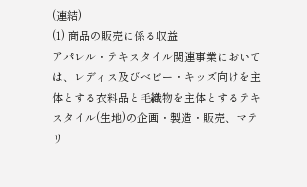(連結)
(1) 商品の販売に係る収益
アパレル・テキスタイル関連事業においては、レディス及びベビー・キッズ向けを主体とする衣料品と毛織物を主体とするテキスタイル(生地)の企画・製造・販売、マテリ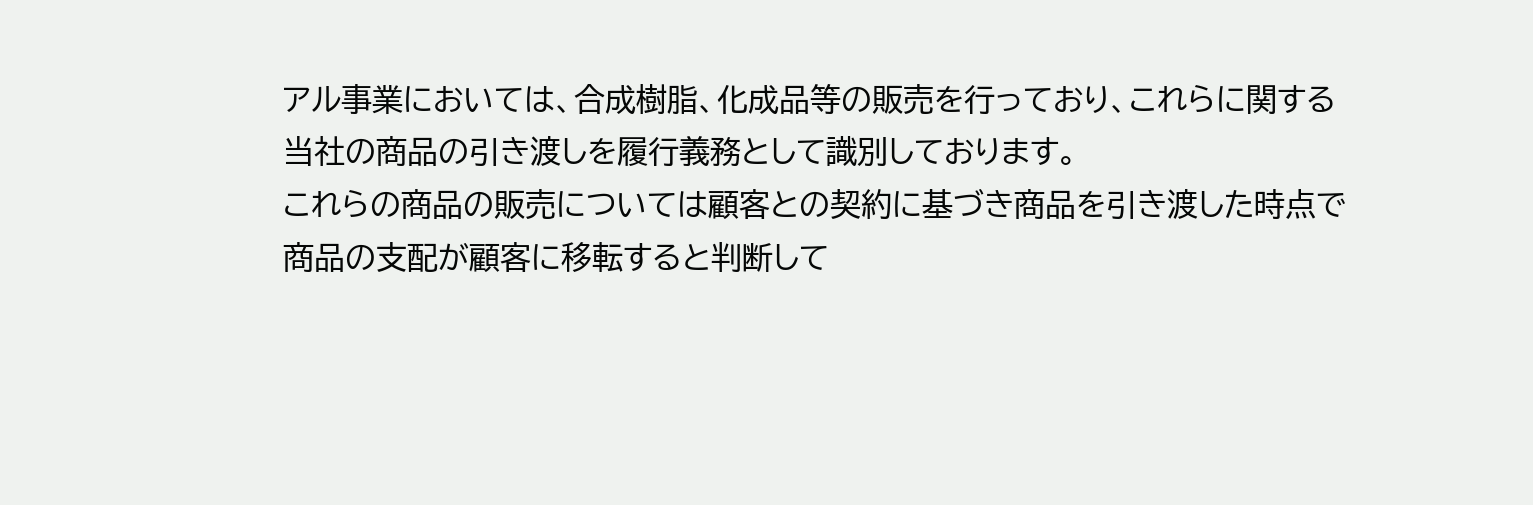アル事業においては、合成樹脂、化成品等の販売を行っており、これらに関する当社の商品の引き渡しを履行義務として識別しております。
これらの商品の販売については顧客との契約に基づき商品を引き渡した時点で商品の支配が顧客に移転すると判断して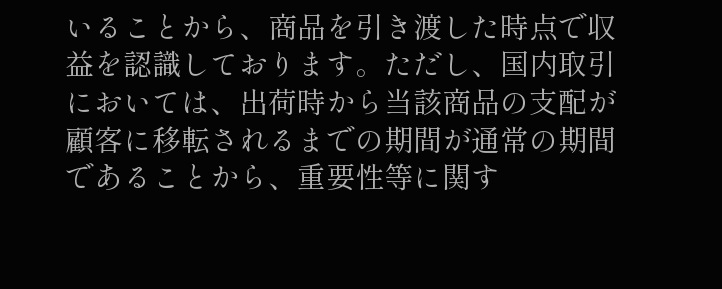いることから、商品を引き渡した時点で収益を認識しております。ただし、国内取引においては、出荷時から当該商品の支配が顧客に移転されるまでの期間が通常の期間であることから、重要性等に関す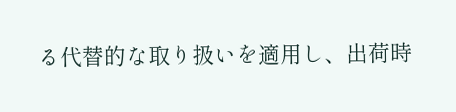る代替的な取り扱いを適用し、出荷時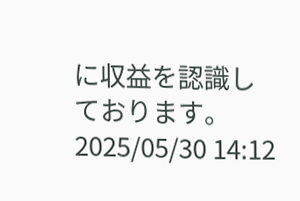に収益を認識しております。
2025/05/30 14:12